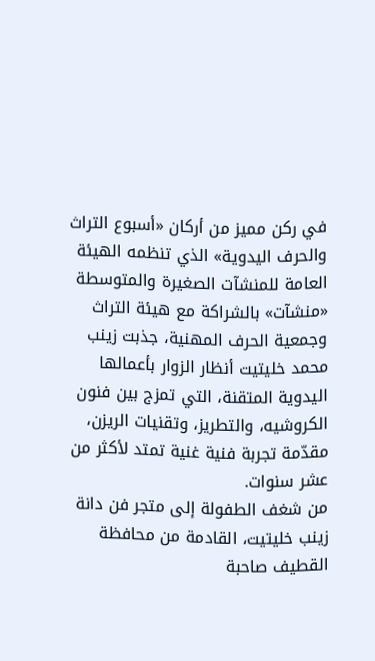في ركن مميز من أركان «أسبوع التراث والحرف اليدوية» الذي تنظمه الهيئة العامة للمنشآت الصغيرة والمتوسطة «منشآت» بالشراكة مع هيئة التراث وجمعية الحرف المهنية، جذبت زينب محمد خليتيت أنظار الزوار بأعمالها اليدوية المتقنة، التي تمزج بين فنون الكروشيه، والتطريز، وتقنيات الريزن، مقدّمة تجربة فنية غنية تمتد لأكثر من عشر سنوات.
من شغف الطفولة إلى متجر فن دانة
زينب خليتيت، القادمة من محافظة القطيف صاحبة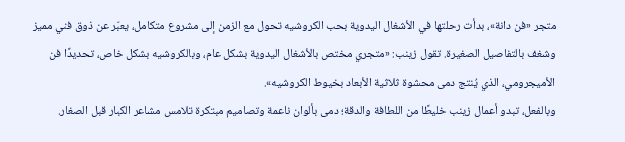متجر «فن دانة»، بدأت رحلتها في الأشغال اليدوية بحب الكروشيه تحول مع الزمن إلى مشروع متكامل، يعبّر عن ذوق فني مميز وشغف بالتفاصيل الصغيرة. تقول زينب: «متجري مختص بالأشغال اليدوية بشكل عام، وبالكروشيه بشكل خاص، تحديدًا فن الأميجرومي، الذي يُنتج دمى محشوة ثلاثية الأبعاد بخيوط الكروشيه».
وبالفعل، تبدو أعمال زينب خليطًا من اللطافة والدقة؛ دمى بألوان ناعمة وتصاميم مبتكرة تلامس مشاعر الكبار قبل الصغار.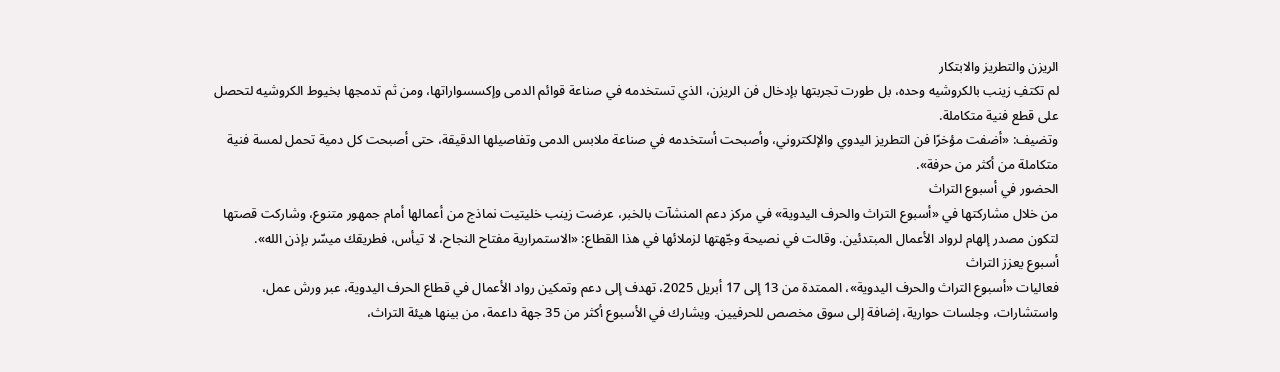الريزن والتطريز والابتكار
لم تكتفِ زينب بالكروشيه وحده، بل طورت تجربتها بإدخال فن الريزن، الذي تستخدمه في صناعة قوائم الدمى وإكسسواراتها، ومن ثم تدمجها بخيوط الكروشيه لتحصل على قطع فنية متكاملة.
وتضيف: «أضفت مؤخرًا فن التطريز اليدوي والإلكتروني، وأصبحت أستخدمه في صناعة ملابس الدمى وتفاصيلها الدقيقة، حتى أصبحت كل دمية تحمل لمسة فنية متكاملة من أكثر من حرفة».
الحضور في أسبوع التراث
من خلال مشاركتها في «أسبوع التراث والحرف اليدوية» في مركز دعم المنشآت بالخبر، عرضت زينب خليتيت نماذج من أعمالها أمام جمهور متنوع، وشاركت قصتها لتكون مصدر إلهام لرواد الأعمال المبتدئين. وقالت في نصيحة وجّهتها لزملائها في هذا القطاع: «الاستمرارية مفتاح النجاح، لا تيأس، فطريقك ميسّر بإذن الله».
أسبوع يعزز التراث
فعاليات «أسبوع التراث والحرف اليدوية»، الممتدة من 13 إلى 17 أبريل 2025، تهدف إلى دعم وتمكين رواد الأعمال في قطاع الحرف اليدوية، عبر ورش عمل، واستشارات، وجلسات حوارية، إضافة إلى سوق مخصص للحرفيين. ويشارك في الأسبوع أكثر من 35 جهة داعمة، من بينها هيئة التراث،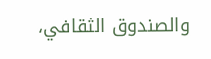والصندوق الثقافي،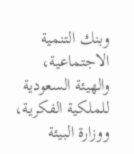وبنك التنمية الاجتماعية، والهيئة السعودية للملكية الفكرية، ووزارة البيئة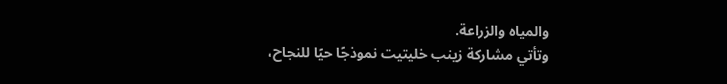والمياه والزراعة.
وتأتي مشاركة زينب خليتيت نموذجًا حيًا للنجاح،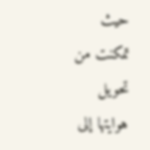حيث تمكنت من تحويل هوايتها إلى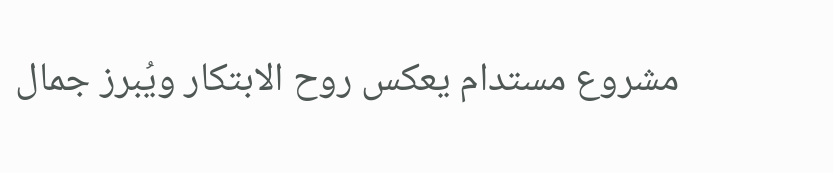مشروع مستدام يعكس روح الابتكار ويُبرز جمال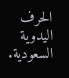الحرف اليدوية السعودية.